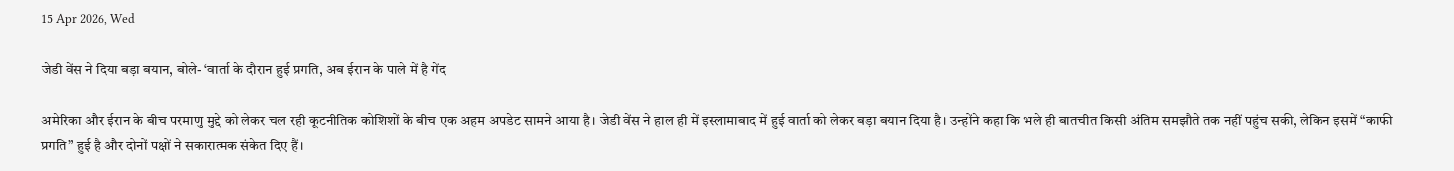15 Apr 2026, Wed

जेडी वेंस ने दिया बड़ा बयान, बोले- ‘वार्ता के दौरान हुई प्रगति, अब ईरान के पाले में है गेंद

अमेरिका और ईरान के बीच परमाणु मुद्दे को लेकर चल रही कूटनीतिक कोशिशों के बीच एक अहम अपडेट सामने आया है। जेडी वेंस ने हाल ही में इस्लामाबाद में हुई वार्ता को लेकर बड़ा बयान दिया है। उन्होंने कहा कि भले ही बातचीत किसी अंतिम समझौते तक नहीं पहुंच सकी, लेकिन इसमें “काफी प्रगति” हुई है और दोनों पक्षों ने सकारात्मक संकेत दिए हैं।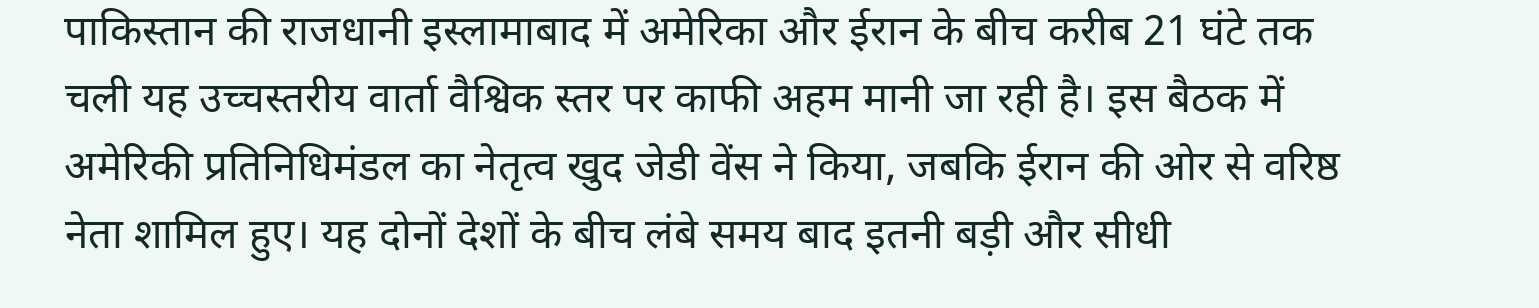पाकिस्तान की राजधानी इस्लामाबाद में अमेरिका और ईरान के बीच करीब 21 घंटे तक चली यह उच्चस्तरीय वार्ता वैश्विक स्तर पर काफी अहम मानी जा रही है। इस बैठक में अमेरिकी प्रतिनिधिमंडल का नेतृत्व खुद जेडी वेंस ने किया, जबकि ईरान की ओर से वरिष्ठ नेता शामिल हुए। यह दोनों देशों के बीच लंबे समय बाद इतनी बड़ी और सीधी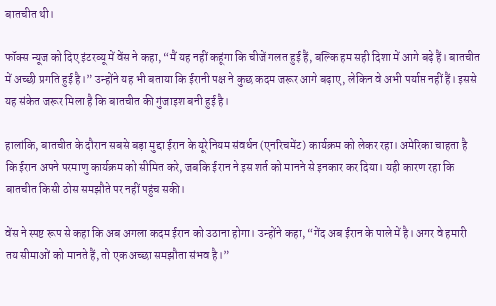बातचीत थी।

फॉक्स न्यूज को दिए इंटरव्यू में वेंस ने कहा, “मैं यह नहीं कहूंगा कि चीजें गलत हुई हैं, बल्कि हम सही दिशा में आगे बढ़े हैं। बातचीत में अच्छी प्रगति हुई है।” उन्होंने यह भी बताया कि ईरानी पक्ष ने कुछ कदम जरूर आगे बढ़ाए, लेकिन वे अभी पर्याप्त नहीं हैं। इससे यह संकेत जरूर मिला है कि बातचीत की गुंजाइश बनी हुई है।

हालांकि, बातचीत के दौरान सबसे बड़ा मुद्दा ईरान के यूरेनियम संवर्धन (एनरिचमेंट) कार्यक्रम को लेकर रहा। अमेरिका चाहता है कि ईरान अपने परमाणु कार्यक्रम को सीमित करे, जबकि ईरान ने इस शर्त को मानने से इनकार कर दिया। यही कारण रहा कि बातचीत किसी ठोस समझौते पर नहीं पहुंच सकी।

वेंस ने स्पष्ट रूप से कहा कि अब अगला कदम ईरान को उठाना होगा। उन्होंने कहा, “गेंद अब ईरान के पाले में है। अगर वे हमारी तय सीमाओं को मानते हैं, तो एक अच्छा समझौता संभव है।”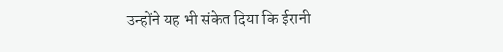उन्होंने यह भी संकेत दिया कि ईरानी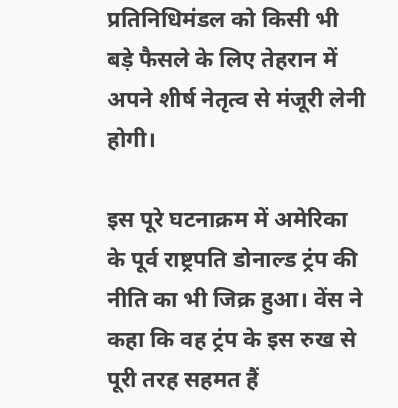प्रतिनिधिमंडल को किसी भी बड़े फैसले के लिए तेहरान में अपने शीर्ष नेतृत्व से मंजूरी लेनी होगी।

इस पूरे घटनाक्रम में अमेरिका के पूर्व राष्ट्रपति डोनाल्ड ट्रंप की नीति का भी जिक्र हुआ। वेंस ने कहा कि वह ट्रंप के इस रुख से पूरी तरह सहमत हैं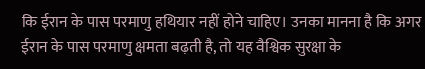कि ईरान के पास परमाणु हथियार नहीं होने चाहिए। उनका मानना है कि अगर ईरान के पास परमाणु क्षमता बढ़ती है, तो यह वैश्विक सुरक्षा के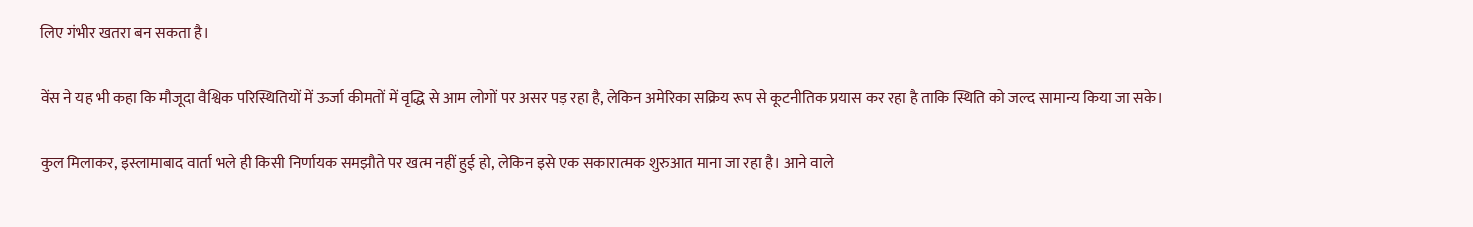लिए गंभीर खतरा बन सकता है।

वेंस ने यह भी कहा कि मौजूदा वैश्विक परिस्थितियों में ऊर्जा कीमतों में वृद्धि से आम लोगों पर असर पड़ रहा है, लेकिन अमेरिका सक्रिय रूप से कूटनीतिक प्रयास कर रहा है ताकि स्थिति को जल्द सामान्य किया जा सके।

कुल मिलाकर, इस्लामाबाद वार्ता भले ही किसी निर्णायक समझौते पर खत्म नहीं हुई हो, लेकिन इसे एक सकारात्मक शुरुआत माना जा रहा है। आने वाले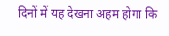दिनों में यह देखना अहम होगा कि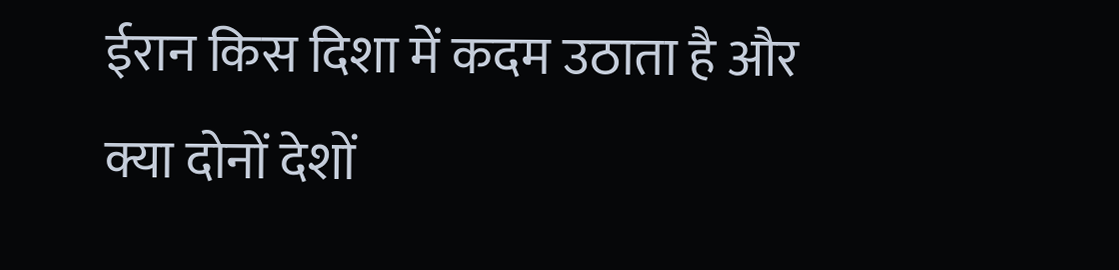ईरान किस दिशा में कदम उठाता है और क्या दोनों देशों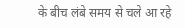के बीच लंबे समय से चले आ रहे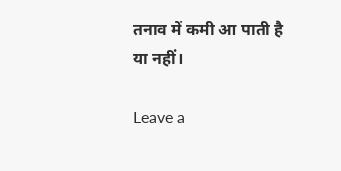तनाव में कमी आ पाती है या नहीं।

Leave a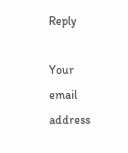Reply

Your email address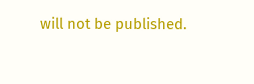will not be published.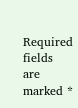Required fields are marked *